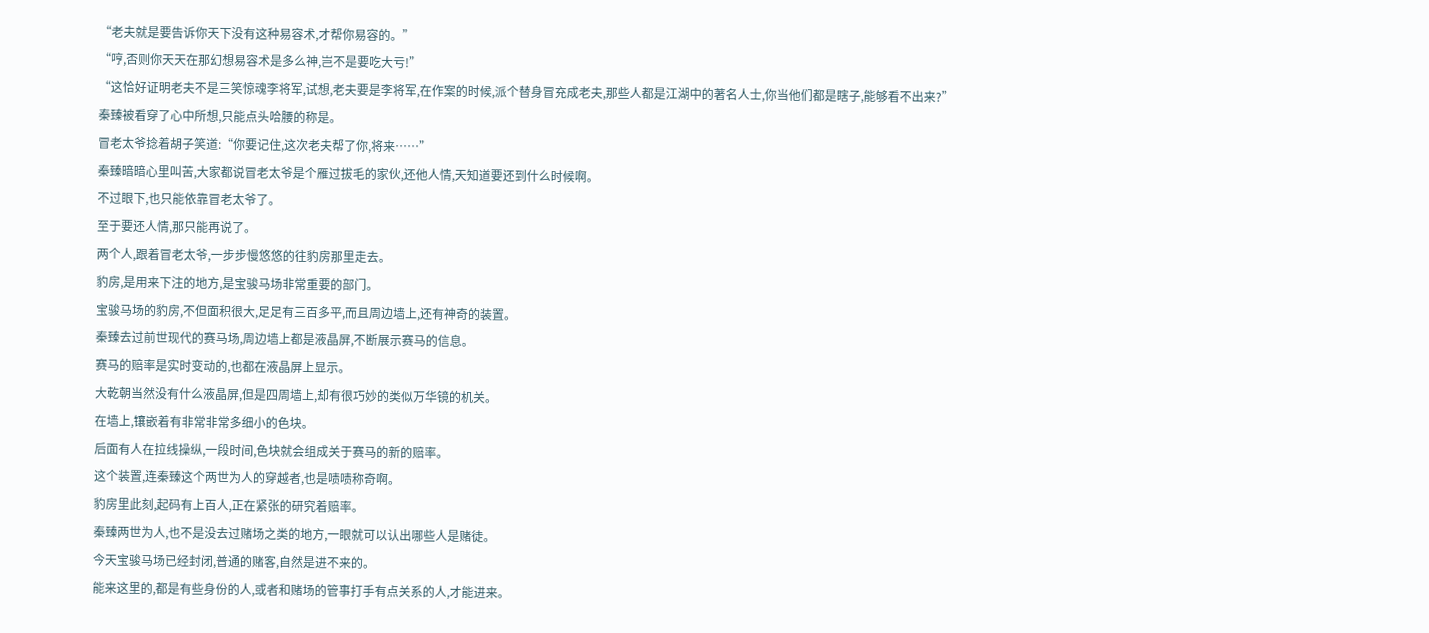“老夫就是要告诉你天下没有这种易容术,才帮你易容的。”
“哼,否则你天天在那幻想易容术是多么神,岂不是要吃大亏!”
“这恰好证明老夫不是三笑惊魂李将军,试想,老夫要是李将军,在作案的时候,派个替身冒充成老夫,那些人都是江湖中的著名人士,你当他们都是瞎子,能够看不出来?”
秦臻被看穿了心中所想,只能点头哈腰的称是。
冒老太爷捻着胡子笑道:“你要记住,这次老夫帮了你,将来……”
秦臻暗暗心里叫苦,大家都说冒老太爷是个雁过拔毛的家伙,还他人情,天知道要还到什么时候啊。
不过眼下,也只能依靠冒老太爷了。
至于要还人情,那只能再说了。
两个人,跟着冒老太爷,一步步慢悠悠的往豹房那里走去。
豹房,是用来下注的地方,是宝骏马场非常重要的部门。
宝骏马场的豹房,不但面积很大,足足有三百多平,而且周边墙上,还有神奇的装置。
秦臻去过前世现代的赛马场,周边墙上都是液晶屏,不断展示赛马的信息。
赛马的赔率是实时变动的,也都在液晶屏上显示。
大乾朝当然没有什么液晶屏,但是四周墙上,却有很巧妙的类似万华镜的机关。
在墙上,镶嵌着有非常非常多细小的色块。
后面有人在拉线操纵,一段时间,色块就会组成关于赛马的新的赔率。
这个装置,连秦臻这个两世为人的穿越者,也是啧啧称奇啊。
豹房里此刻,起码有上百人,正在紧张的研究着赔率。
秦臻两世为人,也不是没去过赌场之类的地方,一眼就可以认出哪些人是赌徒。
今天宝骏马场已经封闭,普通的赌客,自然是进不来的。
能来这里的,都是有些身份的人,或者和赌场的管事打手有点关系的人,才能进来。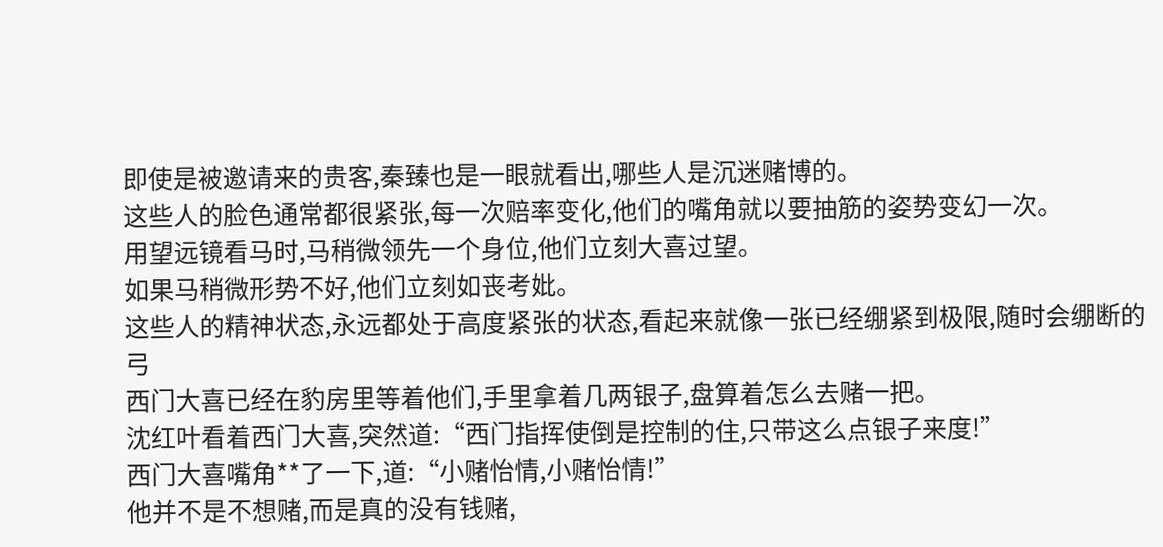即使是被邀请来的贵客,秦臻也是一眼就看出,哪些人是沉迷赌博的。
这些人的脸色通常都很紧张,每一次赔率变化,他们的嘴角就以要抽筋的姿势变幻一次。
用望远镜看马时,马稍微领先一个身位,他们立刻大喜过望。
如果马稍微形势不好,他们立刻如丧考妣。
这些人的精神状态,永远都处于高度紧张的状态,看起来就像一张已经绷紧到极限,随时会绷断的弓
西门大喜已经在豹房里等着他们,手里拿着几两银子,盘算着怎么去赌一把。
沈红叶看着西门大喜,突然道:“西门指挥使倒是控制的住,只带这么点银子来度!”
西门大喜嘴角**了一下,道:“小赌怡情,小赌怡情!”
他并不是不想赌,而是真的没有钱赌,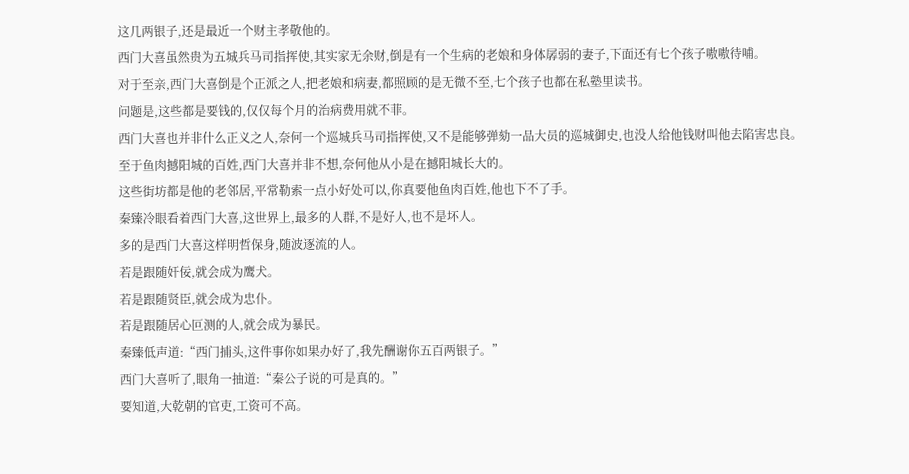这几两银子,还是最近一个财主孝敬他的。
西门大喜虽然贵为五城兵马司指挥使,其实家无余财,倒是有一个生病的老娘和身体孱弱的妻子,下面还有七个孩子嗷嗷待哺。
对于至亲,西门大喜倒是个正派之人,把老娘和病妻,都照顾的是无微不至,七个孩子也都在私塾里读书。
问题是,这些都是要钱的,仅仅每个月的治病费用就不菲。
西门大喜也并非什么正义之人,奈何一个巡城兵马司指挥使,又不是能够弹劾一品大员的巡城御史,也没人给他钱财叫他去陷害忠良。
至于鱼肉撼阳城的百姓,西门大喜并非不想,奈何他从小是在撼阳城长大的。
这些街坊都是他的老邻居,平常勒索一点小好处可以,你真要他鱼肉百姓,他也下不了手。
秦臻冷眼看着西门大喜,这世界上,最多的人群,不是好人,也不是坏人。
多的是西门大喜这样明哲保身,随波逐流的人。
若是跟随奸佞,就会成为鹰犬。
若是跟随贤臣,就会成为忠仆。
若是跟随居心叵测的人,就会成为暴民。
秦臻低声道:“西门捕头,这件事你如果办好了,我先酬谢你五百两银子。”
西门大喜听了,眼角一抽道:“秦公子说的可是真的。”
要知道,大乾朝的官吏,工资可不高。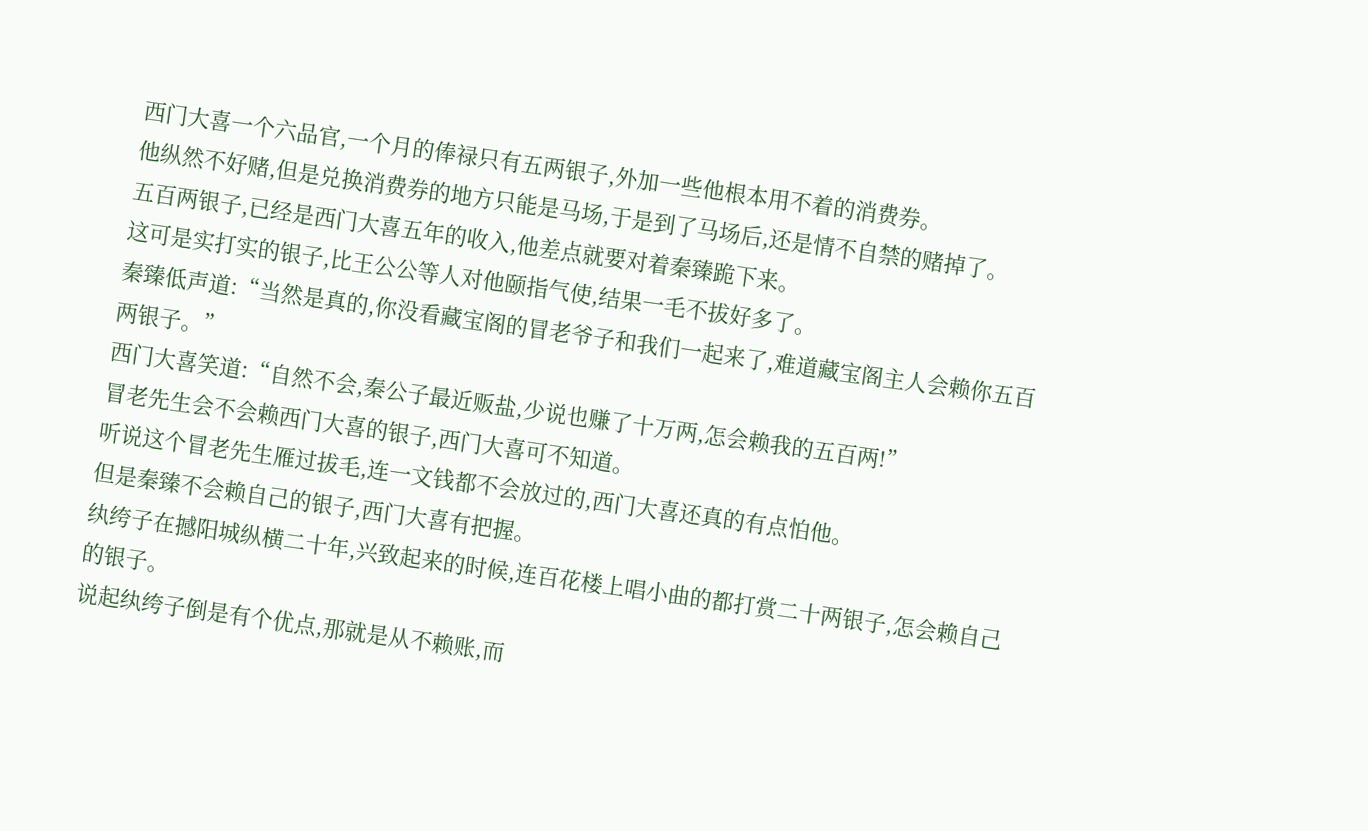西门大喜一个六品官,一个月的俸禄只有五两银子,外加一些他根本用不着的消费券。
他纵然不好赌,但是兑换消费券的地方只能是马场,于是到了马场后,还是情不自禁的赌掉了。
五百两银子,已经是西门大喜五年的收入,他差点就要对着秦臻跪下来。
这可是实打实的银子,比王公公等人对他颐指气使,结果一毛不拔好多了。
秦臻低声道:“当然是真的,你没看藏宝阁的冒老爷子和我们一起来了,难道藏宝阁主人会赖你五百两银子。”
西门大喜笑道:“自然不会,秦公子最近贩盐,少说也赚了十万两,怎会赖我的五百两!”
冒老先生会不会赖西门大喜的银子,西门大喜可不知道。
听说这个冒老先生雁过拔毛,连一文钱都不会放过的,西门大喜还真的有点怕他。
但是秦臻不会赖自己的银子,西门大喜有把握。
纨绔子在撼阳城纵横二十年,兴致起来的时候,连百花楼上唱小曲的都打赏二十两银子,怎会赖自己的银子。
说起纨绔子倒是有个优点,那就是从不赖账,而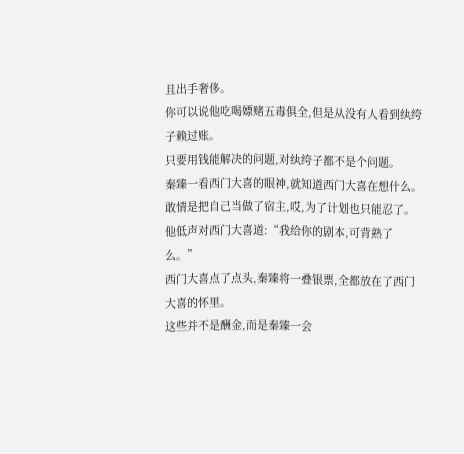且出手奢侈。
你可以说他吃喝嫖赌五毒俱全,但是从没有人看到纨绔子赖过账。
只要用钱能解决的问题,对纨绔子都不是个问题。
秦臻一看西门大喜的眼神,就知道西门大喜在想什么。
敢情是把自己当做了宿主,哎,为了计划也只能忍了。
他低声对西门大喜道:“我给你的剧本,可背熟了么。”
西门大喜点了点头,秦臻将一叠银票,全都放在了西门大喜的怀里。
这些并不是酬金,而是秦臻一会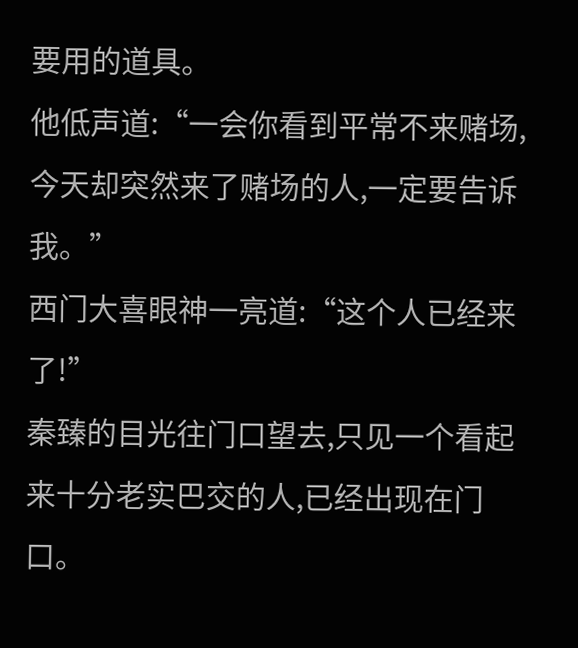要用的道具。
他低声道:“一会你看到平常不来赌场,今天却突然来了赌场的人,一定要告诉我。”
西门大喜眼神一亮道:“这个人已经来了!”
秦臻的目光往门口望去,只见一个看起来十分老实巴交的人,已经出现在门口。